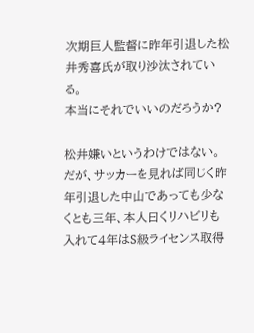次期巨人監督に昨年引退した松井秀喜氏が取り沙汰されている。
本当にそれでいいのだろうか?

松井嫌いというわけではない。
だが、サッカーを見れば同じく昨年引退した中山であっても少なくとも三年、本人曰くリハビリも入れて4年はS級ライセンス取得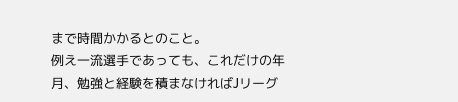まで時間かかるとのこと。
例え一流選手であっても、これだけの年月、勉強と経験を積まなければJリーグ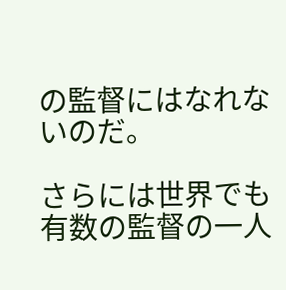の監督にはなれないのだ。

さらには世界でも有数の監督の一人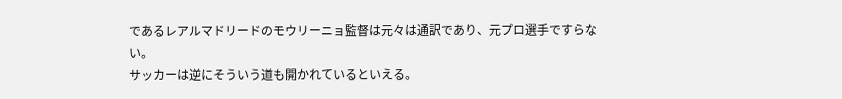であるレアルマドリードのモウリーニョ監督は元々は通訳であり、元プロ選手ですらない。
サッカーは逆にそういう道も開かれているといえる。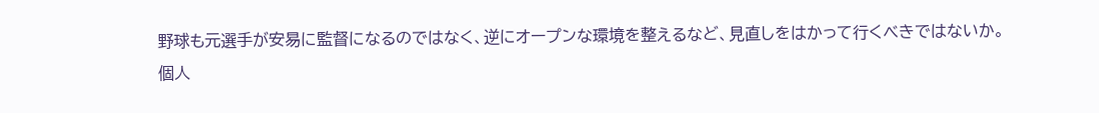野球も元選手が安易に監督になるのではなく、逆にオープンな環境を整えるなど、見直しをはかって行くべきではないか。
個人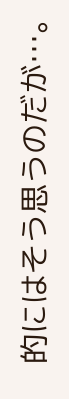的にはそう思うのだが…。